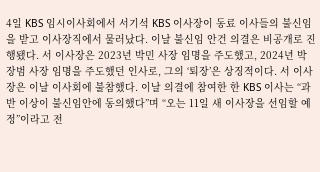4일 KBS 임시이사회에서 서기석 KBS 이사장이 동료 이사들의 불신임을 받고 이사장직에서 물러났다. 이날 불신임 안건 의결은 비공개로 진행됐다. 서 이사장은 2023년 박민 사장 임명을 주도했고, 2024년 박장범 사장 임명을 주도했던 인사로, 그의 ‘퇴장’은 상징적이다. 서 이사장은 이날 이사회에 불참했다. 이날 의결에 참여한 한 KBS 이사는 “과반 이상이 불신임안에 동의했다”며 “오는 11일 새 이사장을 선임할 예정”이라고 전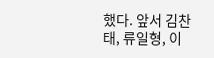했다. 앞서 김찬태, 류일형, 이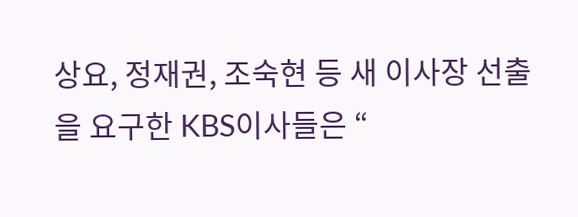상요, 정재권, 조숙현 등 새 이사장 선출을 요구한 KBS이사들은 “